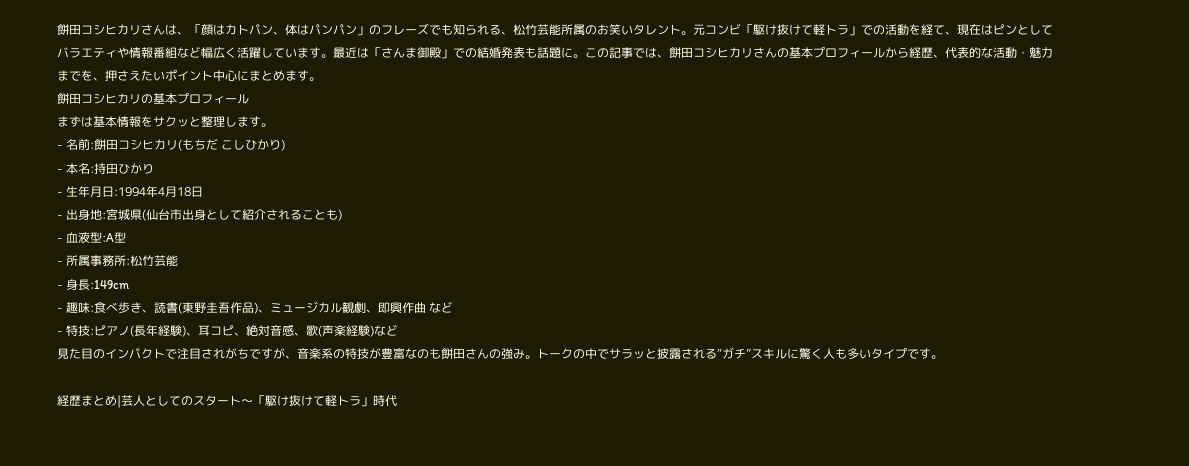餅田コシヒカリさんは、「顔はカトパン、体はパンパン」のフレーズでも知られる、松竹芸能所属のお笑いタレント。元コンビ「駆け抜けて軽トラ」での活動を経て、現在はピンとしてバラエティや情報番組など幅広く活躍しています。最近は「さんま御殿」での結婚発表も話題に。この記事では、餅田コシヒカリさんの基本プロフィールから経歴、代表的な活動・魅力までを、押さえたいポイント中心にまとめます。
餅田コシヒカリの基本プロフィール
まずは基本情報をサクッと整理します。
- 名前:餅田コシヒカリ(もちだ こしひかり)
- 本名:持田ひかり
- 生年月日:1994年4月18日
- 出身地:宮城県(仙台市出身として紹介されることも)
- 血液型:A型
- 所属事務所:松竹芸能
- 身長:149cm
- 趣味:食べ歩き、読書(東野圭吾作品)、ミュージカル観劇、即興作曲 など
- 特技:ピアノ(長年経験)、耳コピ、絶対音感、歌(声楽経験)など
見た目のインパクトで注目されがちですが、音楽系の特技が豊富なのも餅田さんの強み。トークの中でサラッと披露される“ガチ”スキルに驚く人も多いタイプです。

経歴まとめ|芸人としてのスタート〜「駆け抜けて軽トラ」時代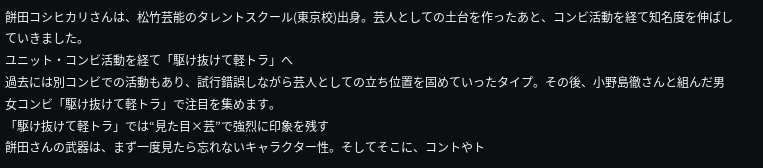餅田コシヒカリさんは、松竹芸能のタレントスクール(東京校)出身。芸人としての土台を作ったあと、コンビ活動を経て知名度を伸ばしていきました。
ユニット・コンビ活動を経て「駆け抜けて軽トラ」へ
過去には別コンビでの活動もあり、試行錯誤しながら芸人としての立ち位置を固めていったタイプ。その後、小野島徹さんと組んだ男女コンビ「駆け抜けて軽トラ」で注目を集めます。
「駆け抜けて軽トラ」では“見た目×芸”で強烈に印象を残す
餅田さんの武器は、まず一度見たら忘れないキャラクター性。そしてそこに、コントやト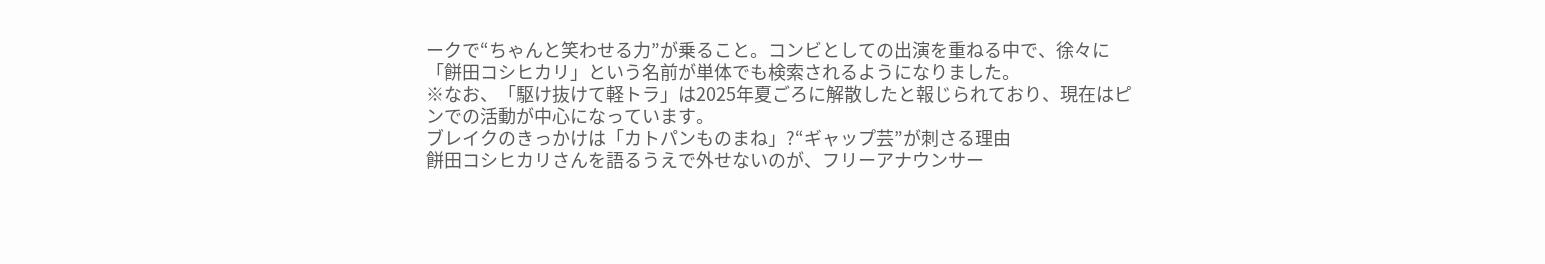ークで“ちゃんと笑わせる力”が乗ること。コンビとしての出演を重ねる中で、徐々に「餅田コシヒカリ」という名前が単体でも検索されるようになりました。
※なお、「駆け抜けて軽トラ」は2025年夏ごろに解散したと報じられており、現在はピンでの活動が中心になっています。
ブレイクのきっかけは「カトパンものまね」?“ギャップ芸”が刺さる理由
餅田コシヒカリさんを語るうえで外せないのが、フリーアナウンサー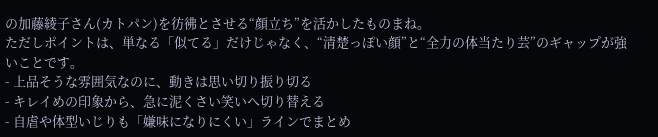の加藤綾子さん(カトパン)を彷彿とさせる“顔立ち”を活かしたものまね。
ただしポイントは、単なる「似てる」だけじゃなく、“清楚っぽい顔”と“全力の体当たり芸”のギャップが強いことです。
- 上品そうな雰囲気なのに、動きは思い切り振り切る
- キレイめの印象から、急に泥くさい笑いへ切り替える
- 自虐や体型いじりも「嫌味になりにくい」ラインでまとめ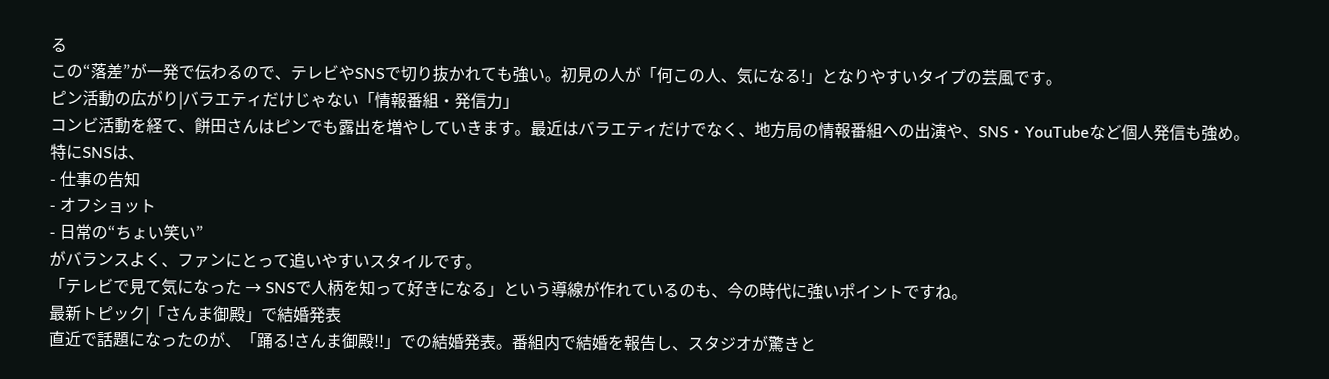る
この“落差”が一発で伝わるので、テレビやSNSで切り抜かれても強い。初見の人が「何この人、気になる!」となりやすいタイプの芸風です。
ピン活動の広がり|バラエティだけじゃない「情報番組・発信力」
コンビ活動を経て、餅田さんはピンでも露出を増やしていきます。最近はバラエティだけでなく、地方局の情報番組への出演や、SNS・YouTubeなど個人発信も強め。
特にSNSは、
- 仕事の告知
- オフショット
- 日常の“ちょい笑い”
がバランスよく、ファンにとって追いやすいスタイルです。
「テレビで見て気になった → SNSで人柄を知って好きになる」という導線が作れているのも、今の時代に強いポイントですね。
最新トピック|「さんま御殿」で結婚発表
直近で話題になったのが、「踊る!さんま御殿!!」での結婚発表。番組内で結婚を報告し、スタジオが驚きと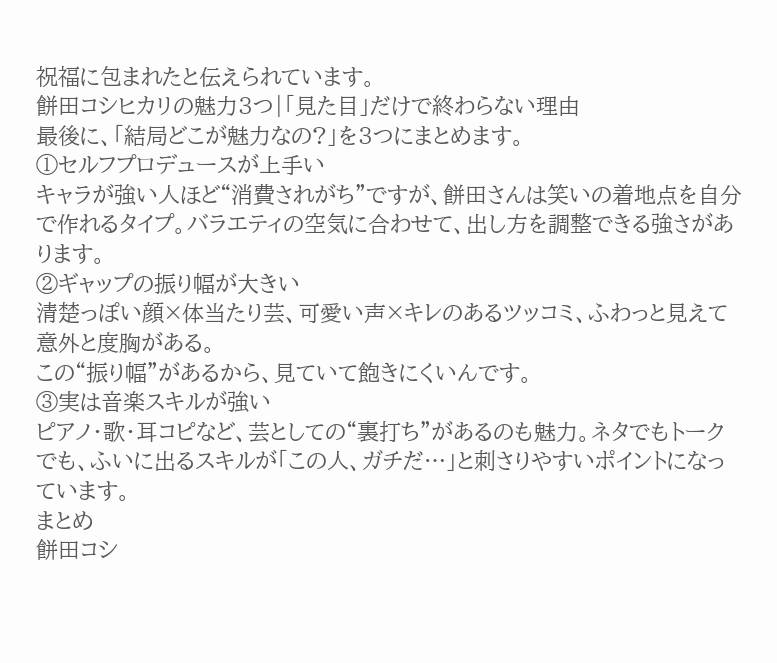祝福に包まれたと伝えられています。
餅田コシヒカリの魅力3つ|「見た目」だけで終わらない理由
最後に、「結局どこが魅力なの?」を3つにまとめます。
①セルフプロデュースが上手い
キャラが強い人ほど“消費されがち”ですが、餅田さんは笑いの着地点を自分で作れるタイプ。バラエティの空気に合わせて、出し方を調整できる強さがあります。
②ギャップの振り幅が大きい
清楚っぽい顔×体当たり芸、可愛い声×キレのあるツッコミ、ふわっと見えて意外と度胸がある。
この“振り幅”があるから、見ていて飽きにくいんです。
③実は音楽スキルが強い
ピアノ・歌・耳コピなど、芸としての“裏打ち”があるのも魅力。ネタでもトークでも、ふいに出るスキルが「この人、ガチだ…」と刺さりやすいポイントになっています。
まとめ
餅田コシ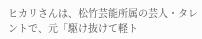ヒカリさんは、松竹芸能所属の芸人・タレントで、元「駆け抜けて軽ト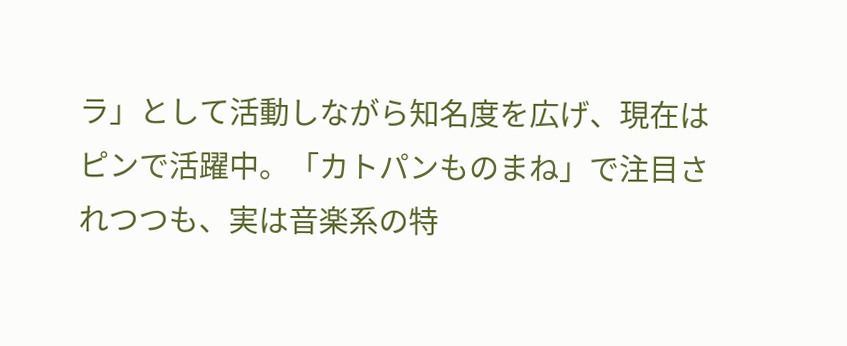ラ」として活動しながら知名度を広げ、現在はピンで活躍中。「カトパンものまね」で注目されつつも、実は音楽系の特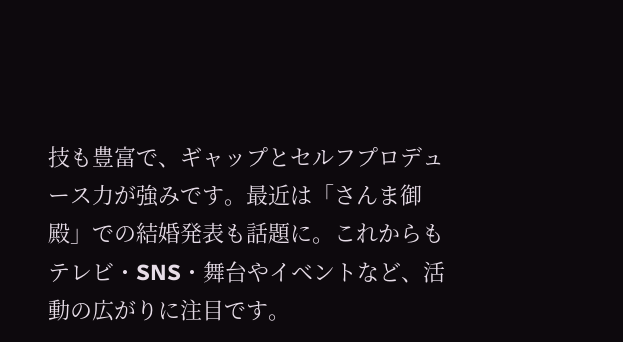技も豊富で、ギャップとセルフプロデュース力が強みです。最近は「さんま御殿」での結婚発表も話題に。これからもテレビ・SNS・舞台やイベントなど、活動の広がりに注目です。